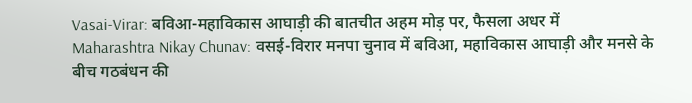Vasai-Virar: बविआ-महाविकास आघाड़ी की बातचीत अहम मोड़ पर, फैसला अधर में
Maharashtra Nikay Chunav: वसई-विरार मनपा चुनाव में बविआ, महाविकास आघाड़ी और मनसे के बीच गठबंधन की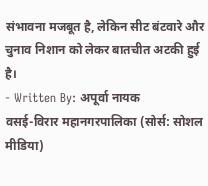संभावना मजबूत है, लेकिन सीट बंटवारे और चुनाव निशान को लेकर बातचीत अटकी हुई है।
- Written By: अपूर्वा नायक
वसई-विरार महानगरपालिका (सोर्स: सोशल मीडिया)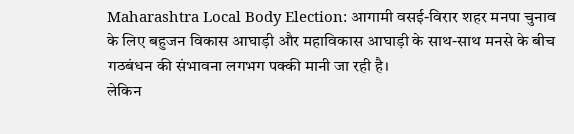Maharashtra Local Body Election: आगामी वसई-विरार शहर मनपा चुनाव के लिए बहुजन विकास आघाड़ी और महाविकास आघाड़ी के साथ-साथ मनसे के बीच गठबंधन की संभावना लगभग पक्की मानी जा रही है।
लेकिन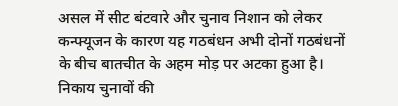असल में सीट बंटवारे और चुनाव निशान को लेकर कन्फ्यूजन के कारण यह गठबंधन अभी दोनों गठबंधनों के बीच बातचीत के अहम मोड़ पर अटका हुआ है। निकाय चुनावों की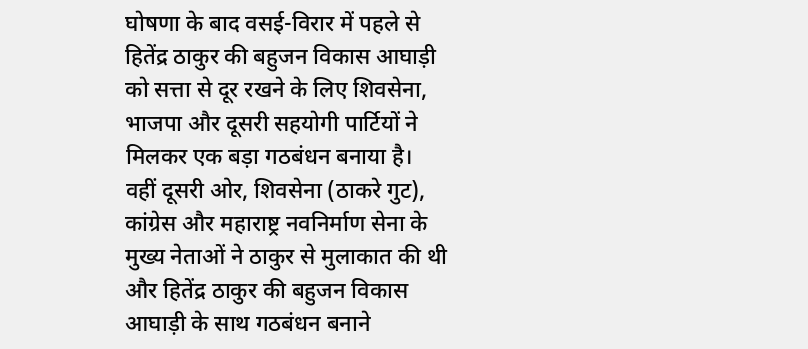घोषणा के बाद वसई-विरार में पहले से हितेंद्र ठाकुर की बहुजन विकास आघाड़ी को सत्ता से दूर रखने के लिए शिवसेना, भाजपा और दूसरी सहयोगी पार्टियों ने मिलकर एक बड़ा गठबंधन बनाया है।
वहीं दूसरी ओर, शिवसेना (ठाकरे गुट), कांग्रेस और महाराष्ट्र नवनिर्माण सेना के मुख्य नेताओं ने ठाकुर से मुलाकात की थी और हितेंद्र ठाकुर की बहुजन विकास आघाड़ी के साथ गठबंधन बनाने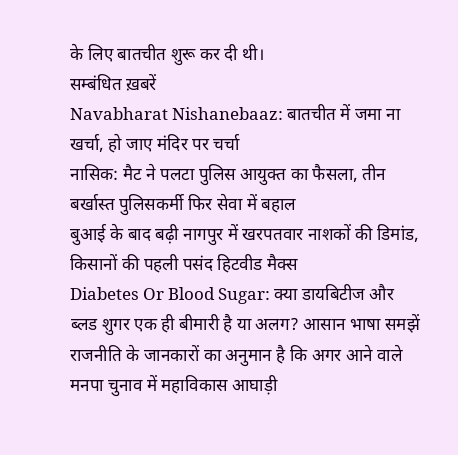के लिए बातचीत शुरू कर दी थी।
सम्बंधित ख़बरें
Navabharat Nishanebaaz: बातचीत में जमा ना खर्चा, हो जाए मंदिर पर चर्चा
नासिक: मैट ने पलटा पुलिस आयुक्त का फैसला, तीन बर्खास्त पुलिसकर्मी फिर सेवा में बहाल
बुआई के बाद बढ़ी नागपुर में खरपतवार नाशकों की डिमांड, किसानों की पहली पसंद हिटवीड मैक्स
Diabetes Or Blood Sugar: क्या डायबिटीज और ब्लड शुगर एक ही बीमारी है या अलग? आसान भाषा समझें
राजनीति के जानकारों का अनुमान है कि अगर आने वाले मनपा चुनाव में महाविकास आघाड़ी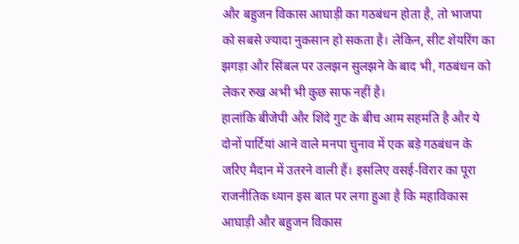और बहुजन विकास आघाड़ी का गठबंधन होता है, तो भाजपा को सबसे ज्यादा नुकसान हो सकता है। लेकिन, सीट शेयरिंग का झगड़ा और सिंबल पर उलझन सुलझने के बाद भी, गठबंधन को लेकर रुख अभी भी कुछ साफ नहीं है।
हालांकि बीजेपी और शिंदे गुट के बीच आम सहमति है और ये दोनों पार्टियां आने वाले मनपा चुनाव में एक बड़े गठबंधन के जरिए मैदान में उतरने वाली हैं। इसलिए वसई-विरार का पूरा राजनीतिक ध्यान इस बात पर लगा हुआ है कि महाविकास आघाड़ी और बहुजन विकास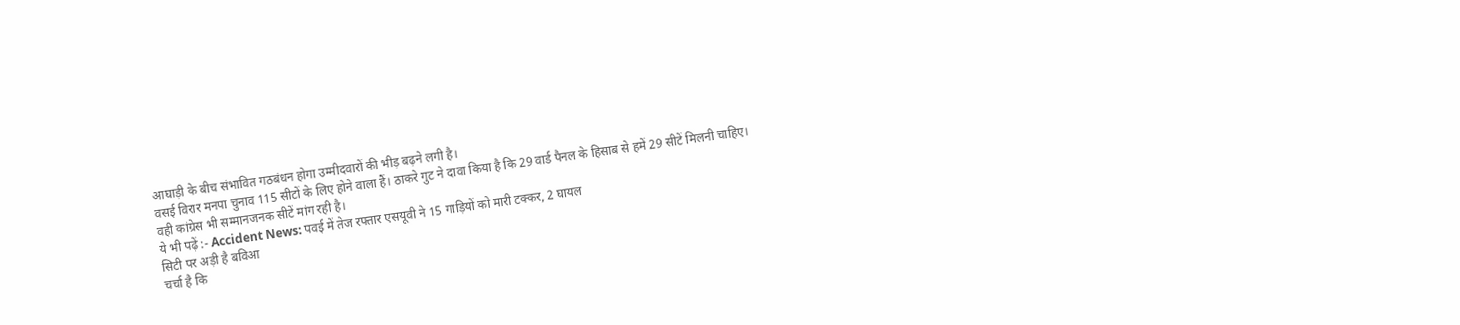आघाड़ी के बीच संभावित गठबंधन होगा उम्मीदवारों की भीड़ बढ़ने लगी है।
वसई विरार मनपा चुनाव 115 सीटों के लिए होने वाला हैं। ठाकरे गुट ने दावा किया है कि 29 वार्ड पैनल के हिसाब से हमें 29 सीटें मिलनी चाहिए। वही कांग्रेस भी सम्मानजनक सीटें मांग रही है।
ये भी पढ़ें :- Accident News: पवई में तेज रफ्तार एसयूवी ने 15 गाड़ियों को मारी टक्कर, 2 घायल
सिटी पर अड़ी है बविआ
चर्चा है कि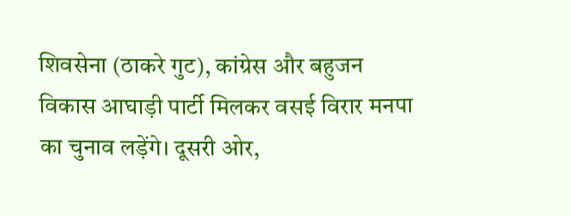शिवसेना (ठाकरे गुट), कांग्रेस और बहुजन विकास आघाड़ी पार्टी मिलकर वसई विरार मनपा का चुनाव लड़ेंगे। दूसरी ओर,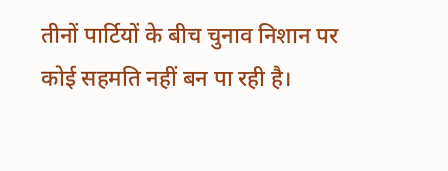तीनों पार्टियों के बीच चुनाव निशान पर कोई सहमति नहीं बन पा रही है।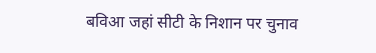बविआ जहां सीटी के निशान पर चुनाव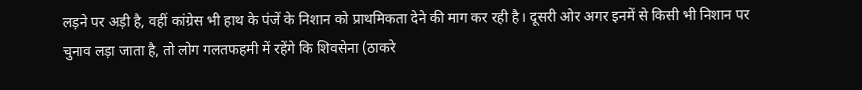लड़ने पर अड़ी है, वहीं कांग्रेस भी हाथ के पंजें के निशान को प्राथमिकता देने की माग कर रही है। दूसरी ओर अगर इनमें से किसी भी निशान पर चुनाव लड़ा जाता है, तो लोग गलतफहमी में रहेंगे कि शिवसेना (ठाकरे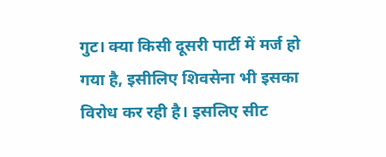गुट। क्या किसी दूसरी पार्टी में मर्ज हो गया है, इसीलिए शिवसेना भी इसका विरोध कर रही है। इसलिए सीट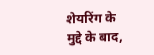शेयरिंग के मुद्दे के बाद,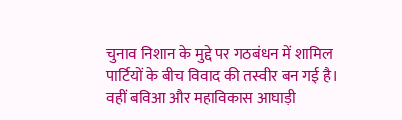चुनाव निशान के मुद्दे पर गठबंधन में शामिल पार्टियों के बीच विवाद की तस्वीर बन गई है। वहीं बविआ और महाविकास आघाड़ी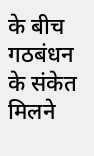के बीच गठबंधन के संकेत मिलने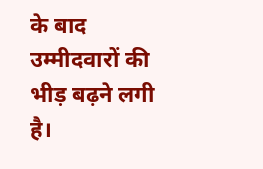के बाद उम्मीदवारों की भीड़ बढ़ने लगी है।